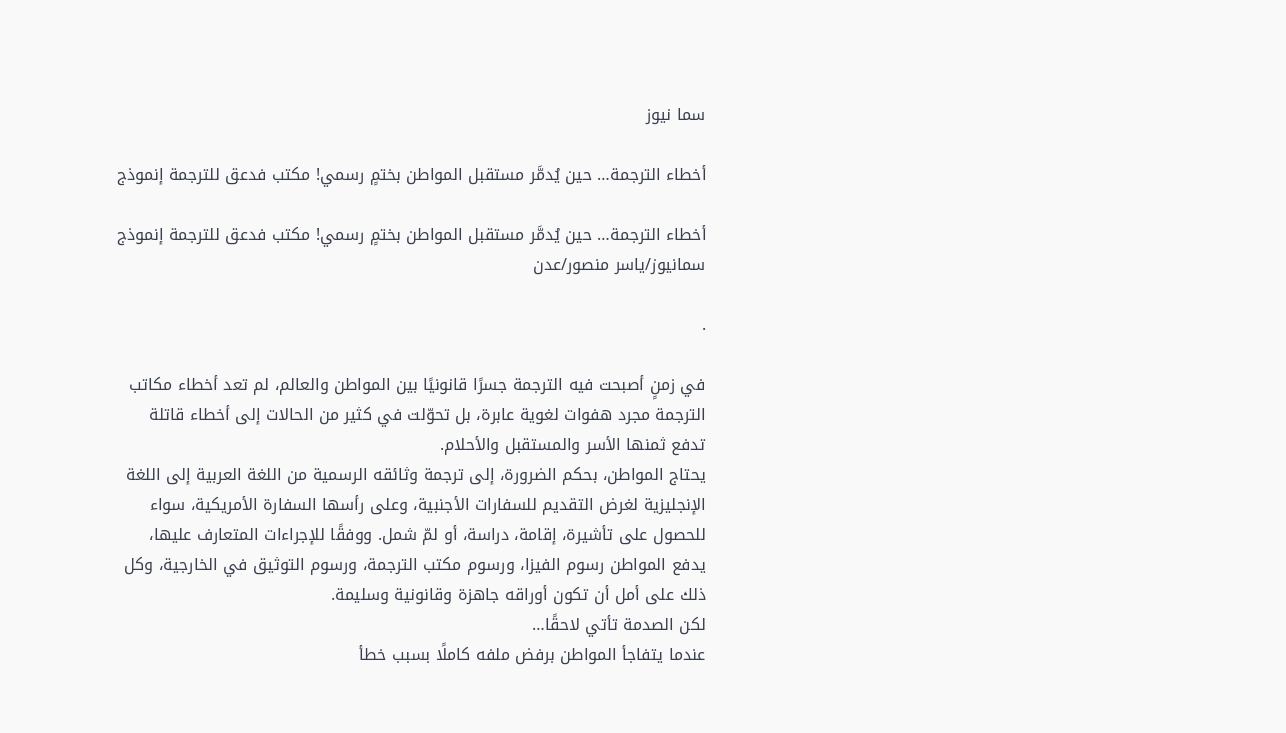سما نيوز

أخطاء الترجمة… حين يُدمَّر مستقبل المواطن بختمٍ رسمي! مكتب فدعق للترجمة إنموذج

أخطاء الترجمة… حين يُدمَّر مستقبل المواطن بختمٍ رسمي! مكتب فدعق للترجمة إنموذج
سمانيوز/ياسر منصور/عدن

.

في زمنٍ أصبحت فيه الترجمة جسرًا قانونيًا بين المواطن والعالم، لم تعد أخطاء مكاتب الترجمة مجرد هفوات لغوية عابرة، بل تحوّلت في كثير من الحالات إلى أخطاء قاتلة تدفع ثمنها الأسر والمستقبل والأحلام.
يحتاج المواطن، بحكم الضرورة، إلى ترجمة وثائقه الرسمية من اللغة العربية إلى اللغة الإنجليزية لغرض التقديم للسفارات الأجنبية، وعلى رأسها السفارة الأمريكية، سواء للحصول على تأشيرة، إقامة، دراسة، أو لمّ شمل. ووفقًا للإجراءات المتعارف عليها، يدفع المواطن رسوم الفيزا، ورسوم مكتب الترجمة، ورسوم التوثيق في الخارجية، وكل ذلك على أمل أن تكون أوراقه جاهزة وقانونية وسليمة.
لكن الصدمة تأتي لاحقًا…
عندما يتفاجأ المواطن برفض ملفه كاملًا بسبب خطأ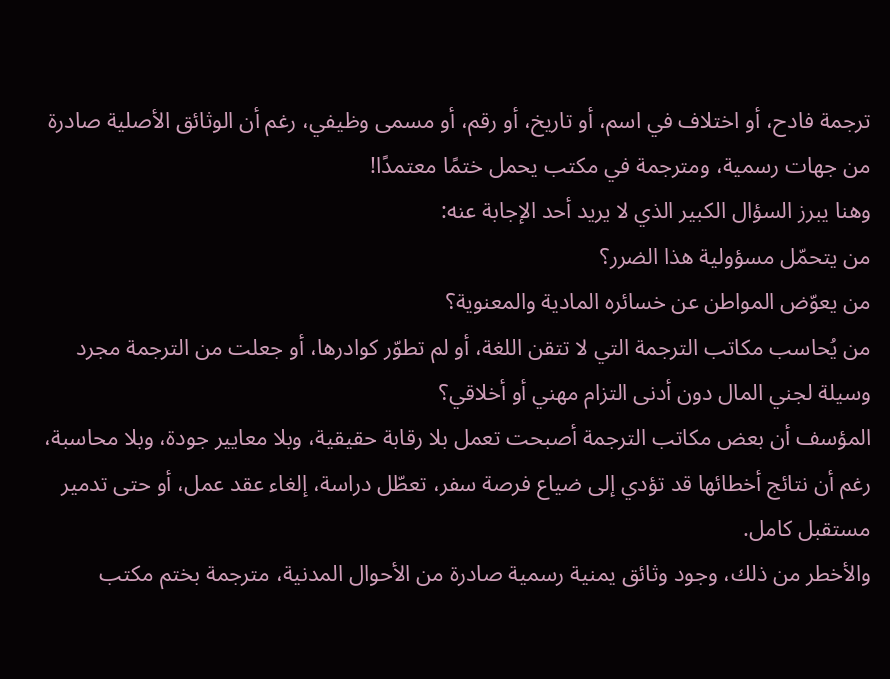ترجمة فادح، أو اختلاف في اسم، أو تاريخ، أو رقم، أو مسمى وظيفي، رغم أن الوثائق الأصلية صادرة من جهات رسمية، ومترجمة في مكتب يحمل ختمًا معتمدًا!
وهنا يبرز السؤال الكبير الذي لا يريد أحد الإجابة عنه:
من يتحمّل مسؤولية هذا الضرر؟
من يعوّض المواطن عن خسائره المادية والمعنوية؟
من يُحاسب مكاتب الترجمة التي لا تتقن اللغة، أو لم تطوّر كوادرها، أو جعلت من الترجمة مجرد وسيلة لجني المال دون أدنى التزام مهني أو أخلاقي؟
المؤسف أن بعض مكاتب الترجمة أصبحت تعمل بلا رقابة حقيقية، وبلا معايير جودة، وبلا محاسبة، رغم أن نتائج أخطائها قد تؤدي إلى ضياع فرصة سفر، تعطّل دراسة، إلغاء عقد عمل، أو حتى تدمير مستقبل كامل.
والأخطر من ذلك، وجود وثائق يمنية رسمية صادرة من الأحوال المدنية، مترجمة بختم مكتب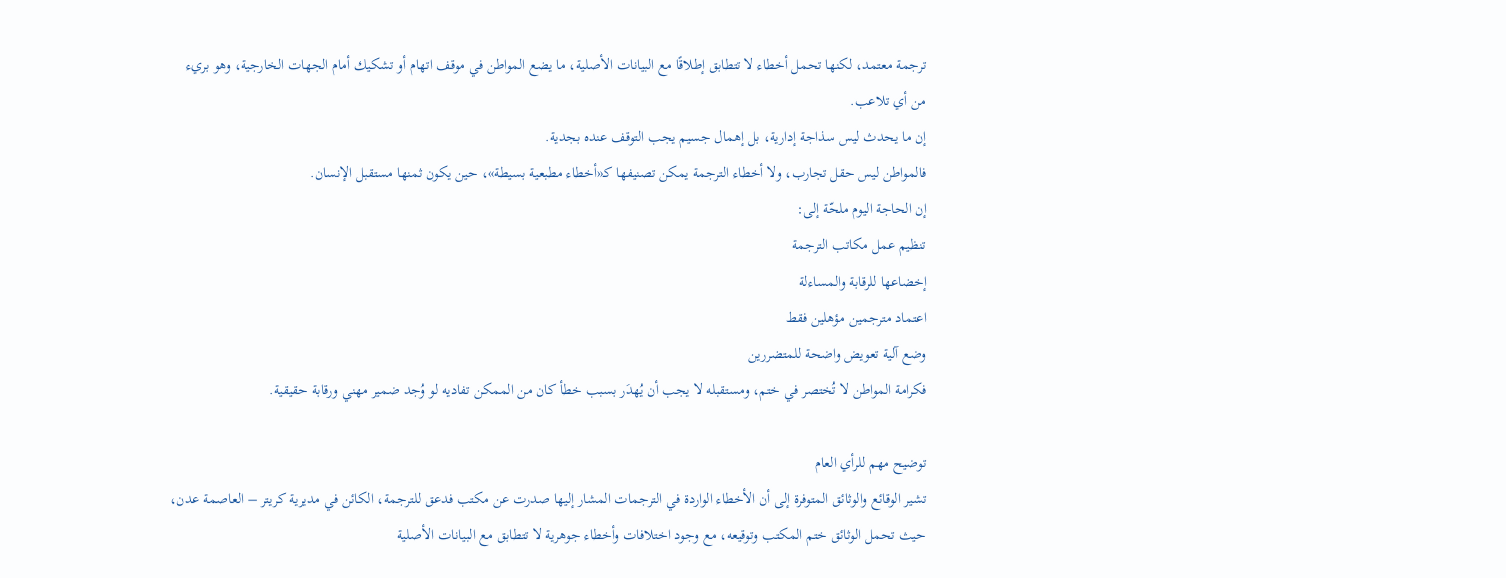ترجمة معتمد، لكنها تحمل أخطاء لا تتطابق إطلاقًا مع البيانات الأصلية، ما يضع المواطن في موقف اتهام أو تشكيك أمام الجهات الخارجية، وهو بريء من أي تلاعب.
إن ما يحدث ليس سذاجة إدارية، بل إهمال جسيم يجب التوقف عنده بجدية.
فالمواطن ليس حقل تجارب، ولا أخطاء الترجمة يمكن تصنيفها كـ«أخطاء مطبعية بسيطة»، حين يكون ثمنها مستقبل الإنسان.
إن الحاجة اليوم ملحّة إلى:
تنظيم عمل مكاتب الترجمة
إخضاعها للرقابة والمساءلة
اعتماد مترجمين مؤهلين فقط
وضع آلية تعويض واضحة للمتضررين
فكرامة المواطن لا تُختصر في ختم، ومستقبله لا يجب أن يُهدَر بسبب خطأ كان من الممكن تفاديه لو وُجد ضمير مهني ورقابة حقيقية.

توضيح مهم للرأي العام
تشير الوقائع والوثائق المتوفرة إلى أن الأخطاء الواردة في الترجمات المشار إليها صدرت عن مكتب فدعق للترجمة، الكائن في مديرية كريتر – العاصمة عدن، حيث تحمل الوثائق ختم المكتب وتوقيعه، مع وجود اختلافات وأخطاء جوهرية لا تتطابق مع البيانات الأصلية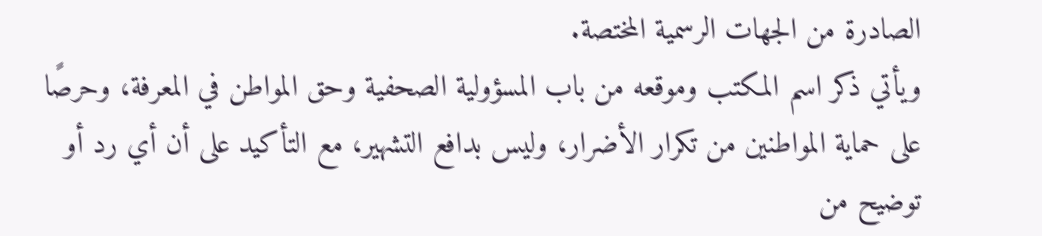الصادرة من الجهات الرسمية المختصة.
ويأتي ذكر اسم المكتب وموقعه من باب المسؤولية الصحفية وحق المواطن في المعرفة، وحرصًا على حماية المواطنين من تكرار الأضرار، وليس بدافع التشهير، مع التأكيد على أن أي رد أو توضيح من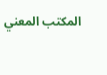المكتب المعني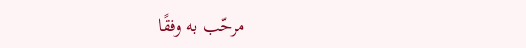مرحّب به وفقًا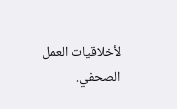لأخلاقيات العمل الصحفي.